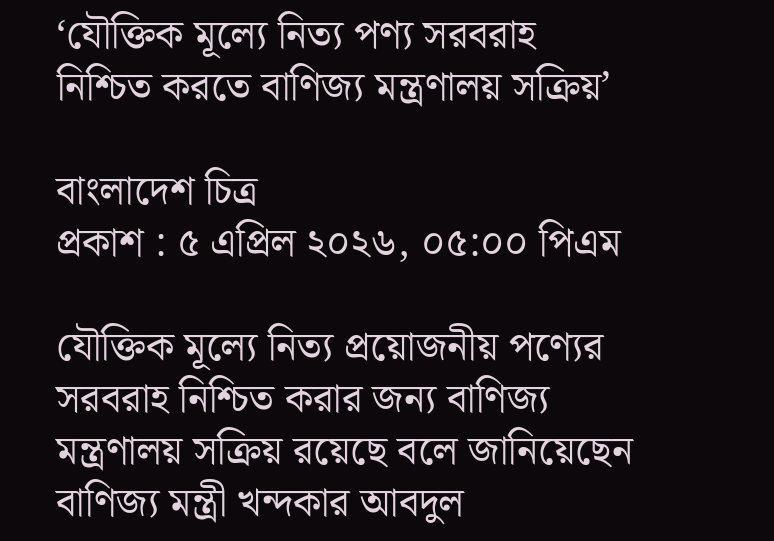‘যৌক্তিক মূল্যে নিত্য পণ্য সরবরাহ নিশ্চিত করতে বাণিজ্য মন্ত্রণালয় সক্রিয়’

বাংলাদেশ চিত্র
প্রকাশ : ৫ এপ্রিল ২০২৬, ০৫:০০ পিএম

যৌক্তিক মূল্যে নিত্য প্রয়োজনীয় পণ্যের সরবরাহ নিশ্চিত করার জন্য বাণিজ্য মন্ত্রণালয় সক্রিয় রয়েছে বলে জানিয়েছেন বাণিজ্য মন্ত্রী খন্দকার আবদুল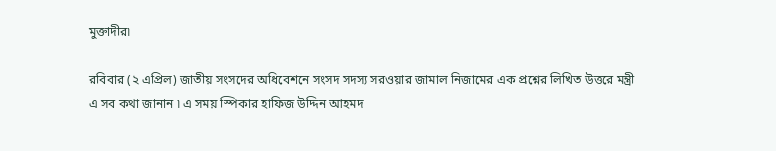মুক্তাদীর৷

রবিবার (২ এপ্রিল) জাতীয় সংসদের অধিবেশনে সংসদ সদস্য সরওয়ার জামাল নিজামের এক প্রশ্নের লিখিত উত্তরে মন্ত্রী এ সব কথা জানান ৷ এ সময় স্পিকার হাফিজ উদ্দিন আহমদ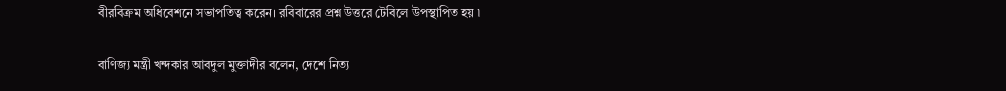বীরবিক্রম অধিবেশনে সভাপতিত্ব করেন। রবিবারের প্রশ্ন উত্তরে টেবিলে উপস্থাপিত হয় ৷

বাণিজ্য মন্ত্রী খন্দকার আবদুল মুক্তাদীর বলেন, দেশে নিত্য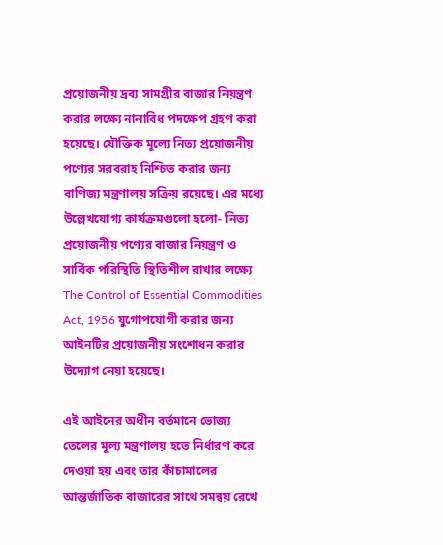প্রয়োজনীয় দ্রব্য সামগ্রীর বাজার নিয়ন্ত্রণ করার লক্ষ্যে নানাবিধ পদক্ষেপ গ্রহণ করা হয়েছে। যৌক্তিক মূল্যে নিত্য প্রয়োজনীয় পণ্যের সরবরাহ নিশ্চিত করার জন্য বাণিজ্য মন্ত্রণালয় সক্রিয় রয়েছে। এর মধ্যে উল্লেখযোগ্য কার্যক্রমগুলো হলো- নিত্য প্রয়োজনীয় পণ্যের বাজার নিয়ন্ত্রণ ও সার্বিক পরিস্থিতি স্থিতিশীল রাখার লক্ষ্যে The Control of Essential Commodities Act, 1956 যুগোপযোগী করার জন্য আইনটির প্রয়োজনীয় সংশোধন করার উদ্যোগ নেয়া হয়েছে।

এই আইনের অধীন বর্তমানে ভোজ্য তেলের মূল্য মন্ত্রণালয় হতে নির্ধারণ করে দেওয়া হয় এবং তার কাঁচামালের আন্তর্জাতিক বাজারের সাথে সমন্বয় রেখে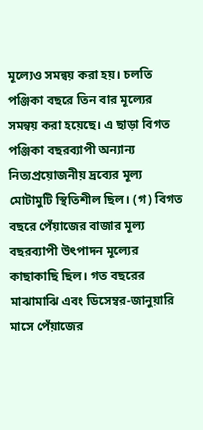মূল্যেও সমন্বয় করা হয়। চলতি পঞ্জিকা বছরে তিন বার মূল্যের সমন্বয় করা হয়েছে। এ ছাড়া বিগত পঞ্জিকা বছরব্যাপী অন্যান্য নিত্যপ্রয়োজনীয় দ্রব্যের মূল্য মোটামুটি স্থিতিশীল ছিল। (গ) বিগত বছরে পেঁয়াজের বাজার মূল্য বছরব্যাপী উৎপাদন মূল্যের কাছাকাছি ছিল। গত বছরের মাঝামাঝি এবং ডিসেম্বর-জানুয়ারি মাসে পেঁয়াজের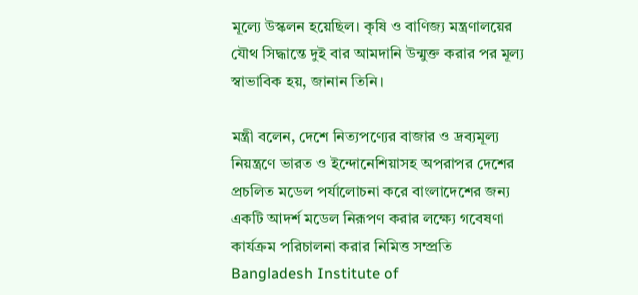মূল্যে উস্কলন হয়েছিল। কৃষি ও বাণিজ্য মন্ত্রণালয়ের যৌথ সিদ্ধান্তে দুই বার আমদানি উন্মুক্ত করার পর মূল্য স্বাভাবিক হয়, জানান তিনি।

মন্ত্রী বলেন, দেশে নিত্যপণ্যের বাজার ও দ্রব্যমূল্য নিয়ন্ত্রণে ভারত ও ইন্দোনেশিয়াসহ অপরাপর দেশের প্রচলিত মডেল পর্যালোচনা করে বাংলাদেশের জন্য একটি আদর্শ মডেল নিরূপণ করার লক্ষ্যে গবেষণা কার্যক্রম পরিচালনা করার নিমিত্ত সম্প্রতি Bangladesh Institute of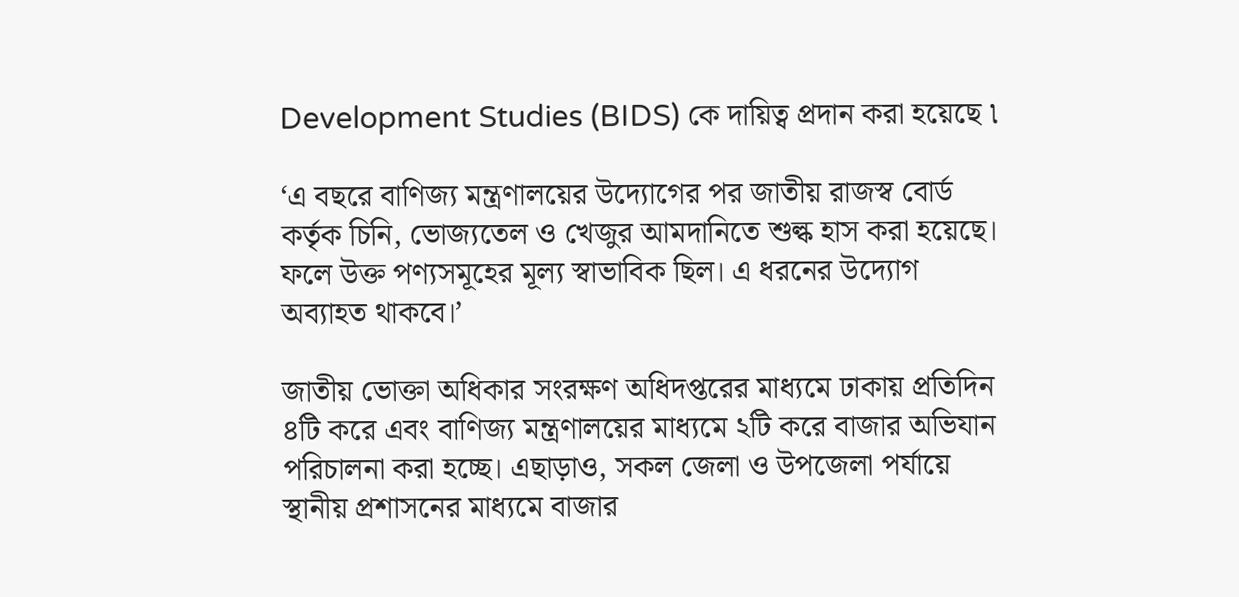Development Studies (BIDS) কে দায়িত্ব প্রদান করা হয়েছে ৷

‘এ বছরে বাণিজ্য মন্ত্রণালয়ের উদ্যোগের পর জাতীয় রাজস্ব বোর্ড কর্তৃক চিনি, ভোজ্যতেল ও খেজুর আমদানিতে শুল্ক হাস করা হয়েছে। ফলে উক্ত পণ্যসমূহের মূল্য স্বাভাবিক ছিল। এ ধরনের উদ্যোগ অব্যাহত থাকবে।’

জাতীয় ভোক্তা অধিকার সংরক্ষণ অধিদপ্তরের মাধ্যমে ঢাকায় প্রতিদিন ৪টি করে এবং বাণিজ্য মন্ত্রণালয়ের মাধ্যমে ২টি করে বাজার অভিযান পরিচালনা করা হচ্ছে। এছাড়াও, সকল জেলা ও উপজেলা পর্যায়ে স্থানীয় প্রশাসনের মাধ্যমে বাজার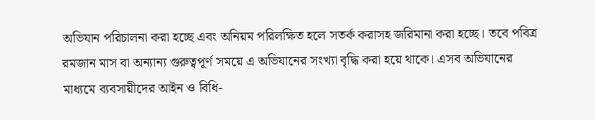অভিযান পরিচালনা করা হচ্ছে এবং অনিয়ম পরিলক্ষিত হলে সতর্ক করাসহ জরিমানা করা হচ্ছে। তবে পবিত্র রমজান মাস বা অন্যান্য গুরুত্বপূর্ণ সময়ে এ অভিযানের সংখ্যা বৃদ্ধি করা হয়ে থাকে। এসব অভিযানের মাধ্যমে ব্যবসায়ীদের আইন ও বিধি-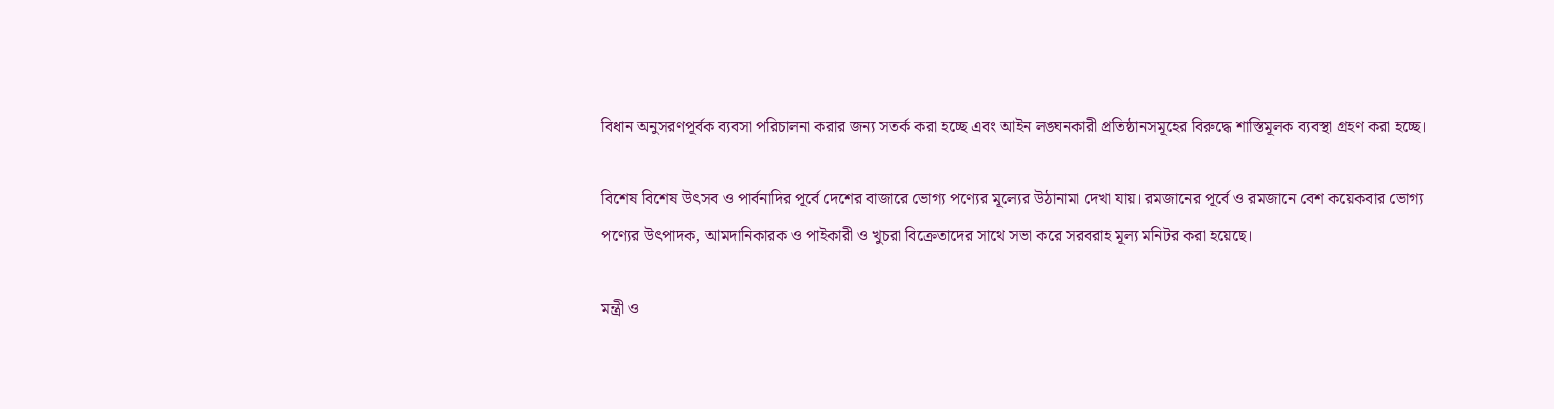বিধান অনুসরণপূর্বক ব্যবসা পরিচালনা করার জন্য সতর্ক করা হচ্ছে এবং আইন লঙ্ঘনকারী প্রতিষ্ঠানসমূহের বিরুদ্ধে শাস্তিমূলক ব্যবস্থা গ্রহণ করা হচ্ছে।

বিশেষ বিশেষ উৎসব ও পার্বনাদির পূর্বে দেশের বাজারে ভোগ্য পণ্যের মূল্যের উঠানামা দেখা যায়। রমজানের পূর্বে ও রমজানে বেশ কয়েকবার ভোগ্য পণ্যের উৎপাদক, আমদানিকারক ও পাইকারী ও খুচরা বিক্রেতাদের সাথে সভা করে সরবরাহ মূল্য মনিটর করা হয়েছে।

মন্ত্রী ও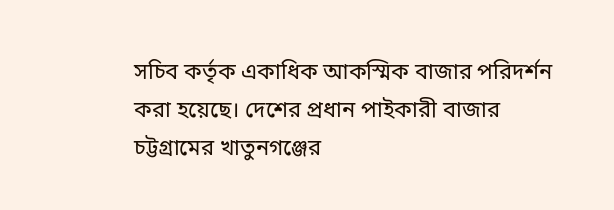সচিব কর্তৃক একাধিক আকস্মিক বাজার পরিদর্শন করা হয়েছে। দেশের প্রধান পাইকারী বাজার চট্টগ্রামের খাতুনগঞ্জের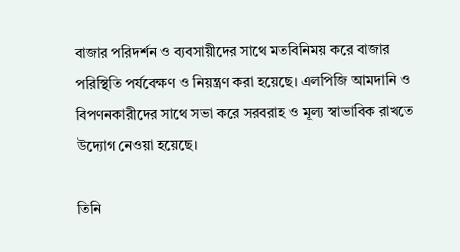বাজার পরিদর্শন ও ব্যবসায়ীদের সাথে মতবিনিময় করে বাজার পরিস্থিতি পর্যবেক্ষণ ও নিয়ন্ত্রণ করা হয়েছে। এলপিজি আমদানি ও বিপণনকারীদের সাথে সভা করে সরবরাহ ও মূল্য স্বাভাবিক রাখতে উদ্যোগ নেওয়া হয়েছে।

তিনি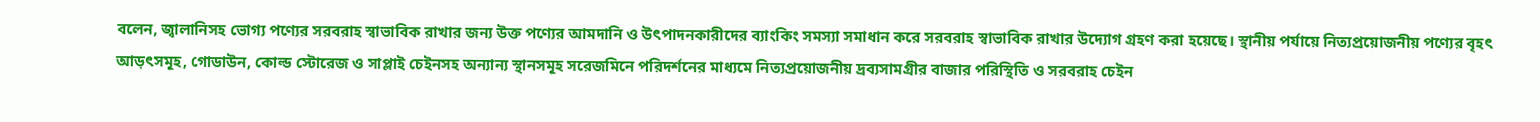বলেন, জ্বালানিসহ ভোগ্য পণ্যের সরবরাহ স্বাভাবিক রাখার জন্য উক্ত পণ্যের আমদানি ও উৎপাদনকারীদের ব্যাংকিং সমস্যা সমাধান করে সরবরাহ স্বাভাবিক রাখার উদ্যোগ গ্রহণ করা হয়েছে। স্থানীয় পর্যায়ে নিত্যপ্রয়োজনীয় পণ্যের বৃহৎ আড়ৎসমূহ, গোডাউন, কোল্ড স্টোরেজ ও সাপ্লাই চেইনসহ অন্যান্য স্থানসমূহ সরেজমিনে পরিদর্শনের মাধ্যমে নিত্যপ্রয়োজনীয় দ্রব্যসামগ্রীর বাজার পরিস্থিতি ও সরবরাহ চেইন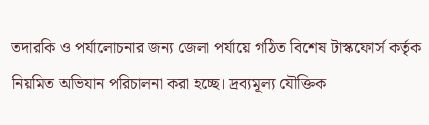তদারকি ও পর্যালোচনার জন্য জেলা পর্যায়ে গঠিত বিশেষ টাস্কফোর্স কর্তৃক নিয়মিত অভিযান পরিচালনা করা হচ্ছে। দ্রব্যমূল্য যৌক্তিক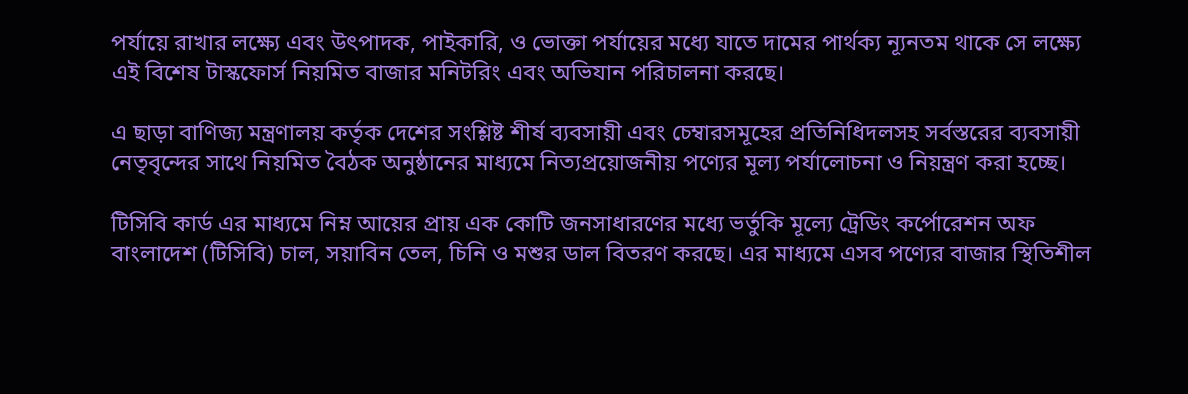পর্যায়ে রাখার লক্ষ্যে এবং উৎপাদক, পাইকারি, ও ভোক্তা পর্যায়ের মধ্যে যাতে দামের পার্থক্য ন্যূনতম থাকে সে লক্ষ্যে এই বিশেষ টাস্কফোর্স নিয়মিত বাজার মনিটরিং এবং অভিযান পরিচালনা করছে।

এ ছাড়া বাণিজ্য মন্ত্রণালয় কর্তৃক দেশের সংশ্লিষ্ট শীর্ষ ব্যবসায়ী এবং চেম্বারসমূহের প্রতিনিধিদলসহ সর্বস্তরের ব্যবসায়ী নেতৃবৃন্দের সাথে নিয়মিত বৈঠক অনুষ্ঠানের মাধ্যমে নিত্যপ্রয়োজনীয় পণ্যের মূল্য পর্যালোচনা ও নিয়ন্ত্রণ করা হচ্ছে।

টিসিবি কার্ড এর মাধ্যমে নিম্ন আয়ের প্রায় এক কোটি জনসাধারণের মধ্যে ভর্তুকি মূল্যে ট্রেডিং কর্পোরেশন অফ বাংলাদেশ (টিসিবি) চাল, সয়াবিন তেল, চিনি ও মশুর ডাল বিতরণ করছে। এর মাধ্যমে এসব পণ্যের বাজার স্থিতিশীল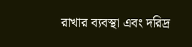রাখার ব্যবস্থা এবং দরিদ্র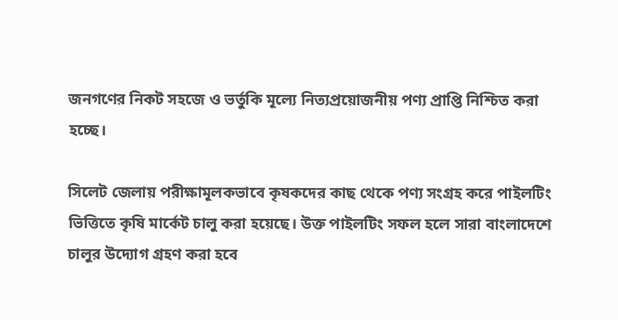জনগণের নিকট সহজে ও ভর্তুকি মূল্যে নিত্যপ্রয়োজনীয় পণ্য প্রাপ্তি নিশ্চিত করা হচ্ছে।

সিলেট জেলায় পরীক্ষামূলকভাবে কৃষকদের কাছ থেকে পণ্য সংগ্রহ করে পাইলটিং ভিত্তিতে কৃষি মার্কেট চালু করা হয়েছে। উক্ত পাইলটিং সফল হলে সারা বাংলাদেশে চালুর উদ্যোগ গ্রহণ করা হবে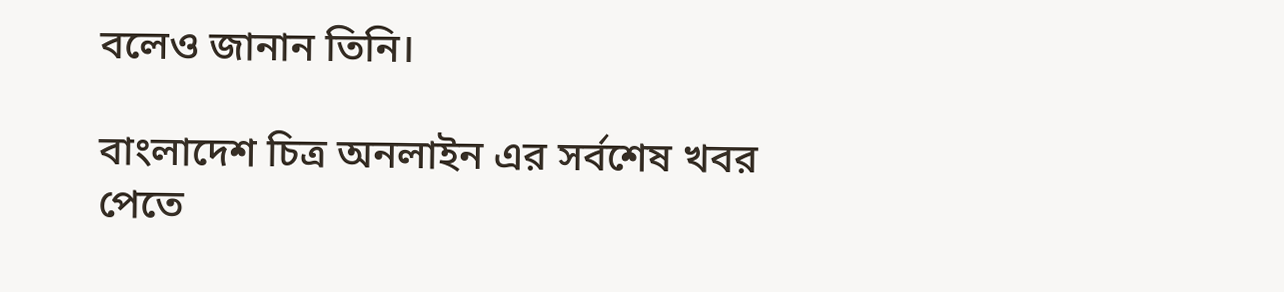বলেও জানান তিনি।

বাংলাদেশ চিত্র অনলাইন এর সর্বশেষ খবর পেতে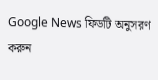Google News ফিডটি অনুসরণ করুন